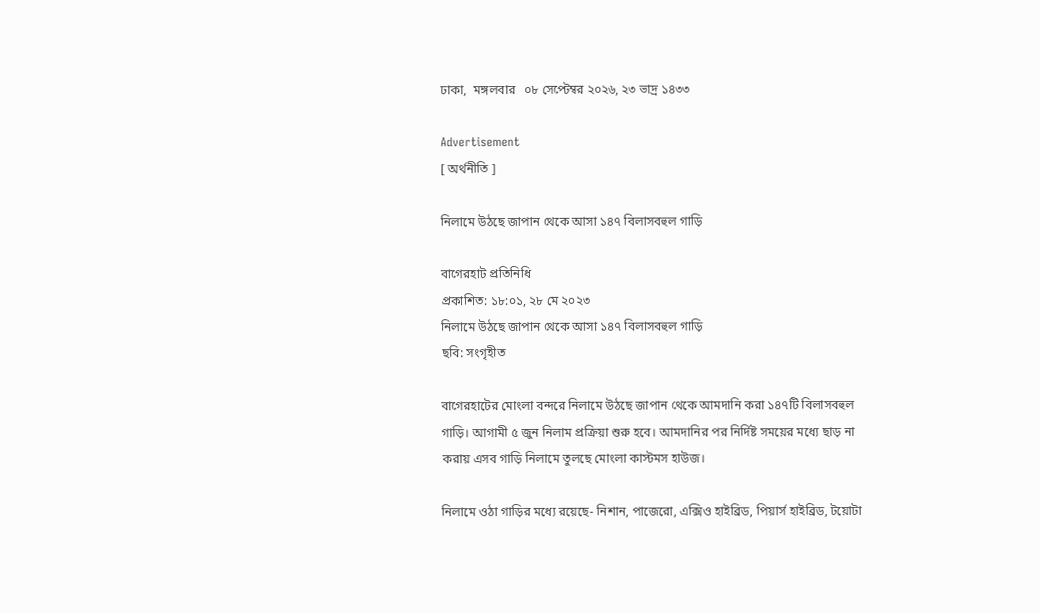ঢাকা,  মঙ্গলবার   ০৮ সেপ্টেম্বর ২০২৬, ২৩ ভাদ্র ১৪৩৩

Advertisement
[ অর্থনীতি ]

নিলামে উঠছে জাপান থেকে আসা ১৪৭ বিলাসবহুল গাড়ি

বাগেরহাট প্রতিনিধি
প্রকাশিত: ১৮:০১, ২৮ মে ২০২৩
নিলামে উঠছে জাপান থেকে আসা ১৪৭ বিলাসবহুল গাড়ি
ছবি: সংগৃহীত

বাগেরহাটের মোংলা বন্দরে নিলামে উঠছে জাপান থেকে আমদানি করা ১৪৭টি বিলাসবহুল গাড়ি। আগামী ৫ জুন নিলাম প্রক্রিয়া শুরু হবে। আমদানির পর নির্দিষ্ট সময়ের মধ্যে ছাড় না করায় এসব গাড়ি নিলামে তুলছে মোংলা কাস্টমস হাউজ।

নিলামে ওঠা গাড়ির মধ্যে রয়েছে- নিশান, পাজেরো, এক্সিও হাইব্রিড, পিয়ার্স হাইব্রিড, টয়োটা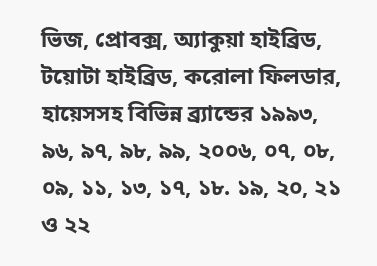ভিজ, প্রোবক্স, অ্যাকুয়া হাইব্রিড, টয়োটা হাইব্রিড, করোলা ফিলডার, হায়েসসহ বিভিন্ন ব্র্যান্ডের ১৯৯৩, ৯৬, ৯৭, ৯৮, ৯৯, ২০০৬, ০৭, ০৮, ০৯, ১১, ১৩, ১৭, ১৮. ১৯, ২০, ২১ ও ২২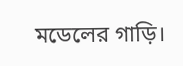মডেলের গাড়ি।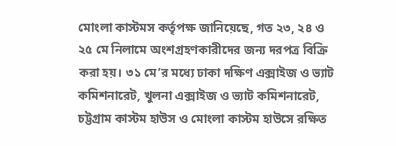মোংলা কাস্টমস কর্তৃপক্ষ জানিয়েছে, গত ২৩, ২৪ ও ২৫ মে নিলামে অংশগ্রহণকারীদের জন্য দরপত্র বিক্রি করা হয়। ৩১ মে’র মধ্যে ঢাকা দক্ষিণ এক্সাইজ ও ভ্যাট কমিশনারেট, খুলনা এক্সাইজ ও ভ্যাট কমিশনারেট, চট্টগ্রাম কাস্টম হাউস ও মোংলা কাস্টম হাউসে রক্ষিত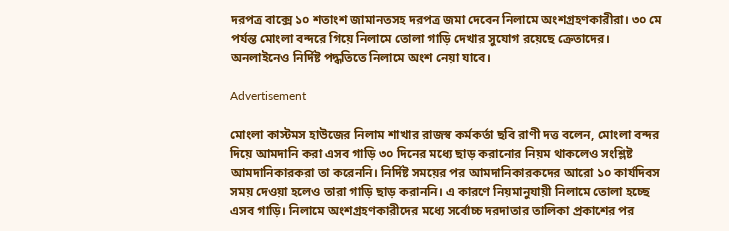দরপত্র বাক্সে ১০ শতাংশ জামানতসহ দরপত্র জমা দেবেন নিলামে অংশগ্রহণকারীরা। ৩০ মে পর্যন্ত মোংলা বন্দরে গিয়ে নিলামে তোলা গাড়ি দেখার সুযোগ রয়েছে ক্রেতাদের। অনলাইনেও নির্দিষ্ট পদ্ধতিতে নিলামে অংশ নেয়া যাবে।

Advertisement

মোংলা কাস্টমস হাউজের নিলাম শাখার রাজস্ব কর্মকর্তা ছবি রাণী দত্ত বলেন, মোংলা বন্দর দিয়ে আমদানি করা এসব গাড়ি ৩০ দিনের মধ্যে ছাড় করানোর নিয়ম থাকলেও সংশ্লিষ্ট আমদানিকারকরা তা করেননি। নির্দিষ্ট সময়ের পর আমদানিকারকদের আরো ১০ কার্যদিবস সময় দেওয়া হলেও তারা গাড়ি ছাড় করাননি। এ কারণে নিয়মানুযায়ী নিলামে তোলা হচ্ছে এসব গাড়ি। নিলামে অংশগ্রহণকারীদের মধ্যে সর্বোচ্চ দরদাতার তালিকা প্রকাশের পর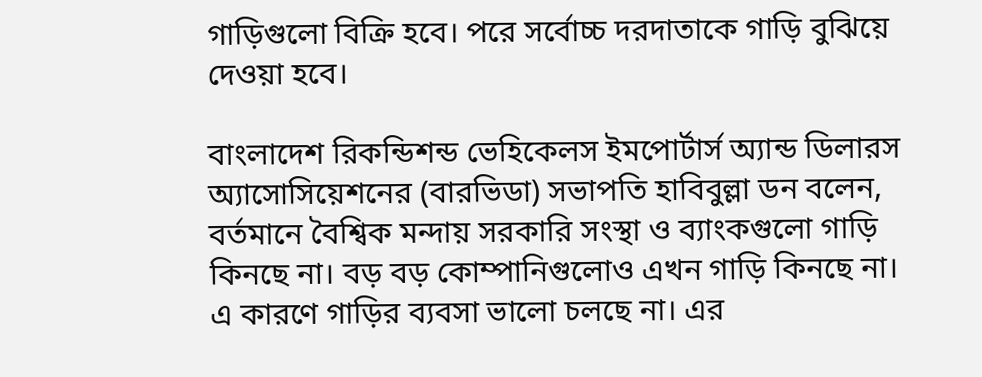গাড়িগুলো বিক্রি হবে। পরে সর্বোচ্চ দরদাতাকে গাড়ি বুঝিয়ে দেওয়া হবে।

বাংলাদেশ রিকন্ডিশন্ড ভেহিকেলস ইমপোর্টার্স অ্যান্ড ডিলারস অ্যাসোসিয়েশনের (বারভিডা) সভাপতি হাবিবুল্লা ডন বলেন, বর্তমানে বৈশ্বিক মন্দায় সরকারি সংস্থা ও ব্যাংকগুলো গাড়ি কিনছে না। বড় বড় কোম্পানিগুলোও এখন গাড়ি কিনছে না। এ কারণে গাড়ির ব্যবসা ভালো চলছে না। এর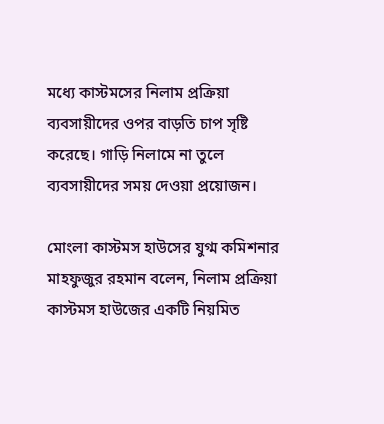মধ্যে কাস্টমসের নিলাম প্রক্রিয়া ব্যবসায়ীদের ওপর বাড়তি চাপ সৃষ্টি করেছে। গাড়ি নিলামে না তুলে ব্যবসায়ীদের সময় দেওয়া প্রয়োজন।

মোংলা কাস্টমস হাউসের যুগ্ম কমিশনার মাহফুজুর রহমান বলেন, নিলাম প্রক্রিয়া কাস্টমস হাউজের একটি নিয়মিত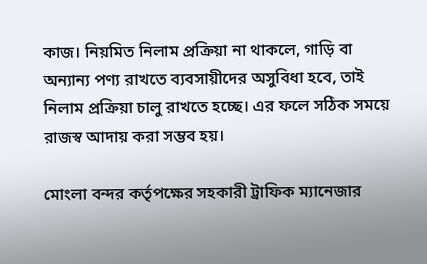কাজ। নিয়মিত নিলাম প্রক্রিয়া না থাকলে, গাড়ি বা অন্যান্য পণ্য রাখতে ব্যবসায়ীদের অসুবিধা হবে, তাই নিলাম প্রক্রিয়া চালু রাখতে হচ্ছে। এর ফলে সঠিক সময়ে রাজস্ব আদায় করা সম্ভব হয়।

মোংলা বন্দর কর্তৃপক্ষের সহকারী ট্রাফিক ম্যানেজার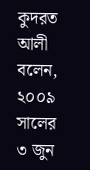কুদরত আলী বলেন, ২০০৯ সালের ৩ জুন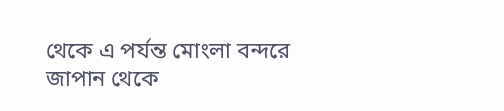থেকে এ পর্যন্ত মোংলা বন্দরে জাপান থেকে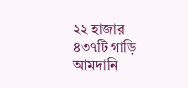২২ হাজার ৪৩৭টি গাড়ি আমদানি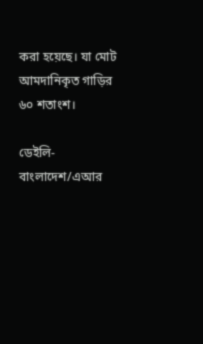করা হয়েছে। যা মোট আমদানিকৃত গাড়ির ৬০ শতাংশ।

ডেইলি-বাংলাদেশ/এআর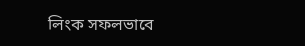লিংক সফলভাবে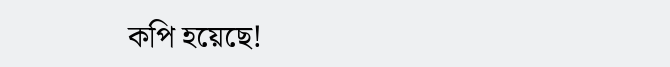কপি হয়েছে!